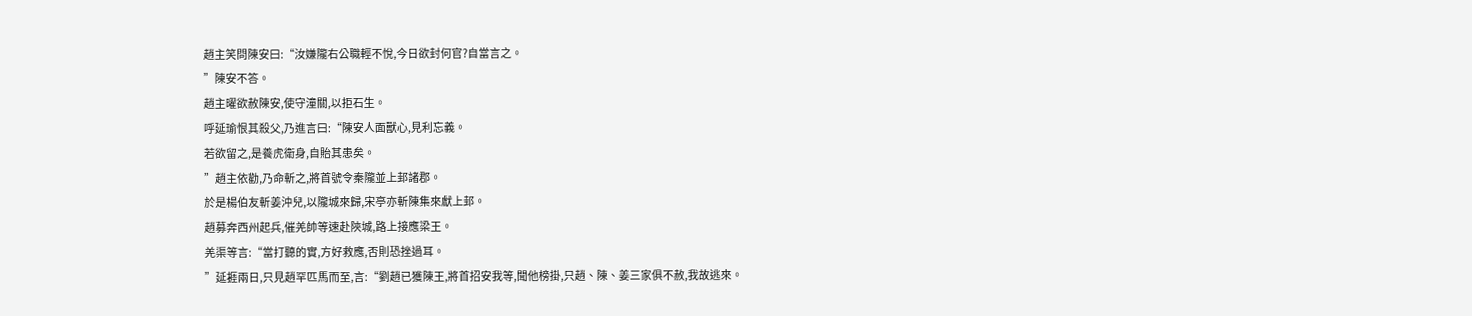趙主笑問陳安曰:“汝嫌隴右公職輕不悅,今日欲封何官?自當言之。
”陳安不答。
趙主曜欲赦陳安,使守潼關,以拒石生。
呼延瑜恨其殺父,乃進言曰:“陳安人面獸心,見利忘義。
若欲留之,是養虎衛身,自貽其患矣。
”趙主依勸,乃命斬之,將首號令秦隴並上邽諸郡。
於是楊伯友斬姜沖兒,以隴城來歸,宋亭亦斬陳集來獻上邽。
趙募奔西州起兵,催羌帥等速赴陝城,路上接應梁王。
羌渠等言:“當打聽的實,方好救應,否則恐挫過耳。
”延捱兩日,只見趙罕匹馬而至,言:“劉趙已獲陳王,將首招安我等,聞他榜掛,只趙、陳、姜三家俱不赦,我故逃來。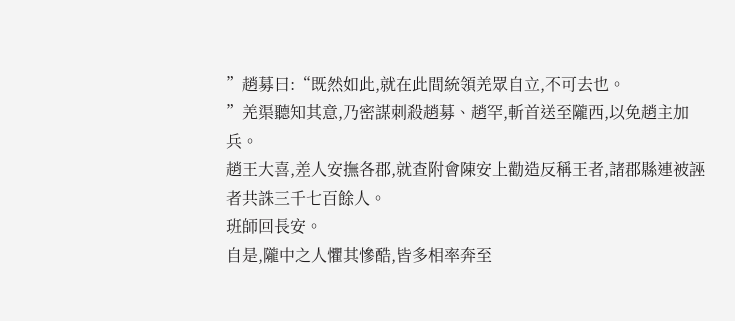”趙募曰:“既然如此,就在此間統領羌眾自立,不可去也。
”羌渠聽知其意,乃密謀刺殺趙募、趙罕,斬首送至隴西,以免趙主加兵。
趙王大喜,差人安撫各郡,就查附會陳安上勸造反稱王者,諸郡縣連被誣者共誅三千七百餘人。
班師回長安。
自是,隴中之人懼其慘酷,皆多相率奔至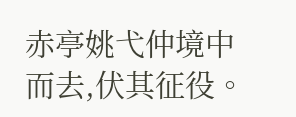赤亭姚弋仲境中而去,伏其征役。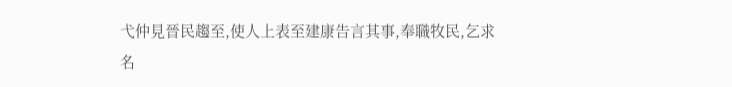弋仲見晉民趨至,使人上表至建康告言其事,奉職牧民,乞求名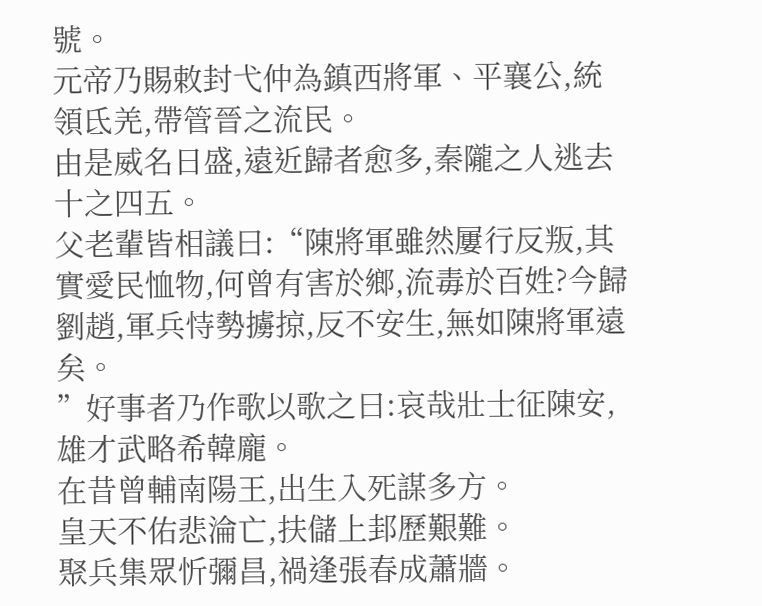號。
元帝乃賜敕封弋仲為鎮西將軍、平襄公,統領氐羌,帶管晉之流民。
由是威名日盛,遠近歸者愈多,秦隴之人逃去十之四五。
父老輩皆相議曰:“陳將軍雖然屢行反叛,其實愛民恤物,何曾有害於鄉,流毒於百姓?今歸劉趙,軍兵恃勢擄掠,反不安生,無如陳將軍遠矣。
”好事者乃作歌以歌之曰:哀哉壯士征陳安,雄才武略希韓龐。
在昔曾輔南陽王,出生入死謀多方。
皇天不佑悲淪亡,扶儲上邽歷艱難。
聚兵集眾忻彌昌,禍逢張春成蕭牆。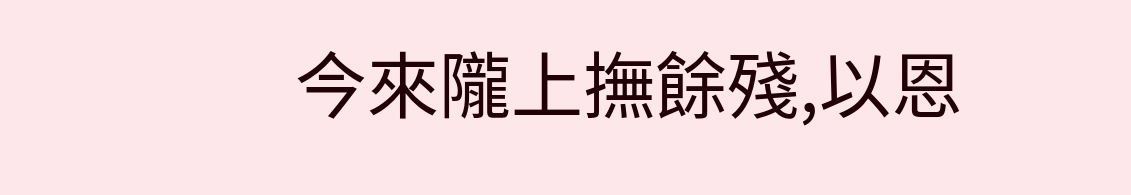今來隴上撫餘殘,以恩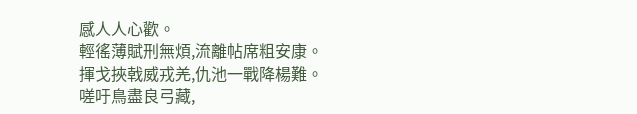感人人心歡。
輕徭薄賦刑無煩,流離帖席粗安康。
揮戈挾戟威戎羌,仇池一戰降楊難。
嗟吁鳥盡良弓藏,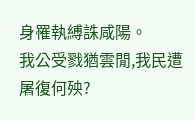身罹執縛誅咸陽。
我公受戮猶雲閒,我民遭屠復何殃?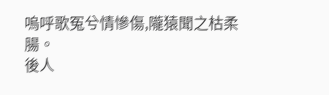嗚呼歌冤兮情慘傷,隴猿聞之枯柔腸。
後人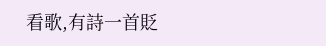看歌,有詩一首貶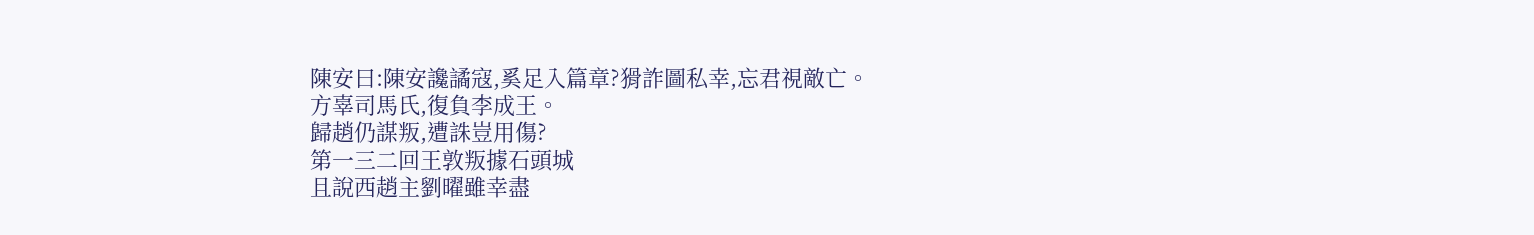陳安曰:陳安讒譎寇,奚足入篇章?猾詐圖私幸,忘君視敵亡。
方辜司馬氏,復負李成王。
歸趙仍謀叛,遭誅豈用傷?
第一三二回王敦叛據石頭城
且說西趙主劉曜雖幸盡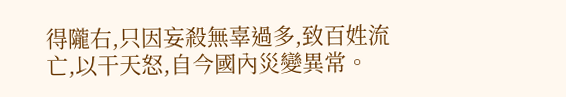得隴右,只因妄殺無辜過多,致百姓流亡,以干天怒,自今國內災變異常。